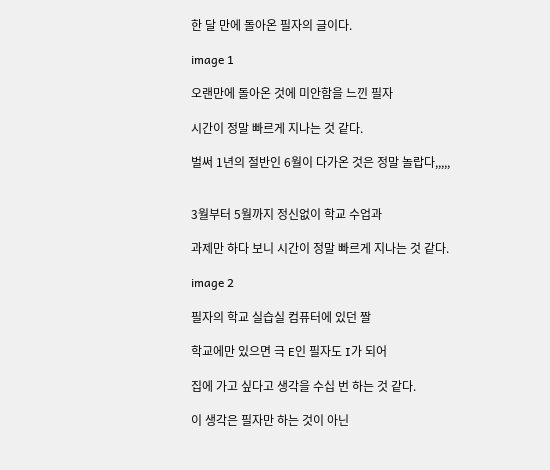한 달 만에 돌아온 필자의 글이다.

image 1

오랜만에 돌아온 것에 미안함을 느낀 필자

시간이 정말 빠르게 지나는 것 같다.

벌써 1년의 절반인 6월이 다가온 것은 정말 놀랍다,,,,,


3월부터 5월까지 정신없이 학교 수업과

과제만 하다 보니 시간이 정말 빠르게 지나는 것 같다.

image 2

필자의 학교 실습실 컴퓨터에 있던 짤

학교에만 있으면 극 E인 필자도 I가 되어

집에 가고 싶다고 생각을 수십 번 하는 것 같다.

이 생각은 필자만 하는 것이 아닌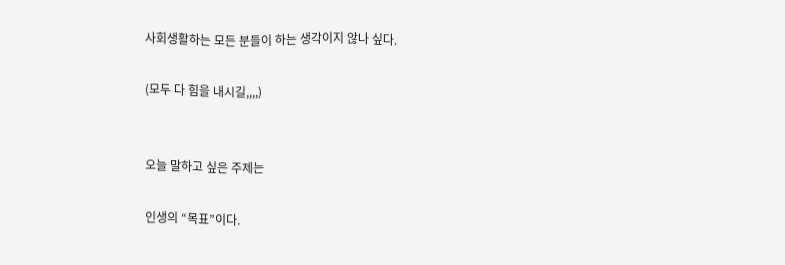사회생활하는 모든 분들이 하는 생각이지 않나 싶다.

(모두 다 힘을 내시길,,,,)


오늘 말하고 싶은 주제는

인생의 “목표”이다.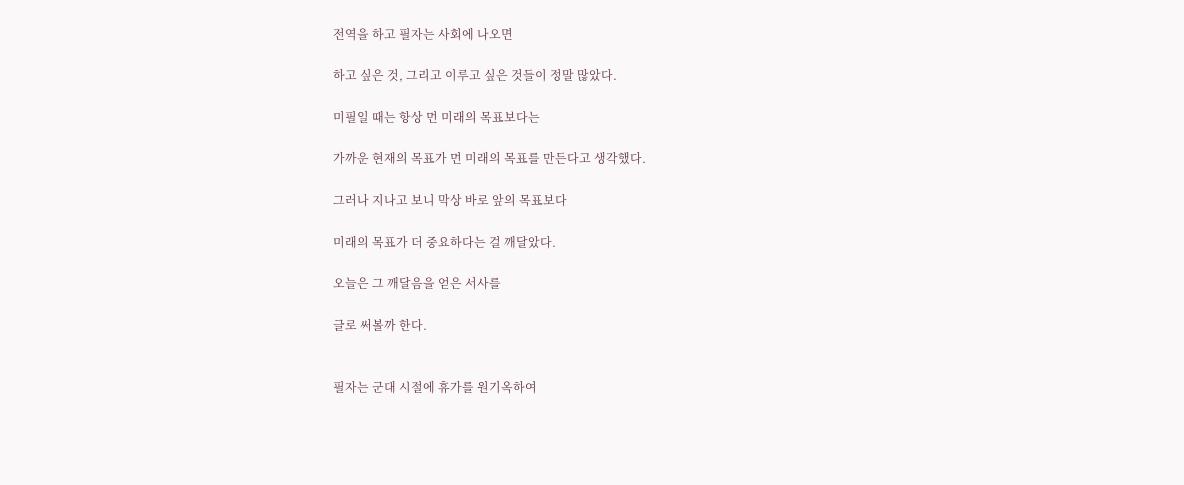전역을 하고 필자는 사회에 나오면

하고 싶은 것, 그리고 이루고 싶은 것들이 정말 많았다.

미필일 때는 항상 먼 미래의 목표보다는

가까운 현재의 목표가 먼 미래의 목표를 만든다고 생각했다.

그러나 지나고 보니 막상 바로 앞의 목표보다

미래의 목표가 더 중요하다는 걸 깨달았다.

오늘은 그 깨달음을 얻은 서사를

글로 써볼까 한다.


필자는 군대 시절에 휴가를 원기옥하여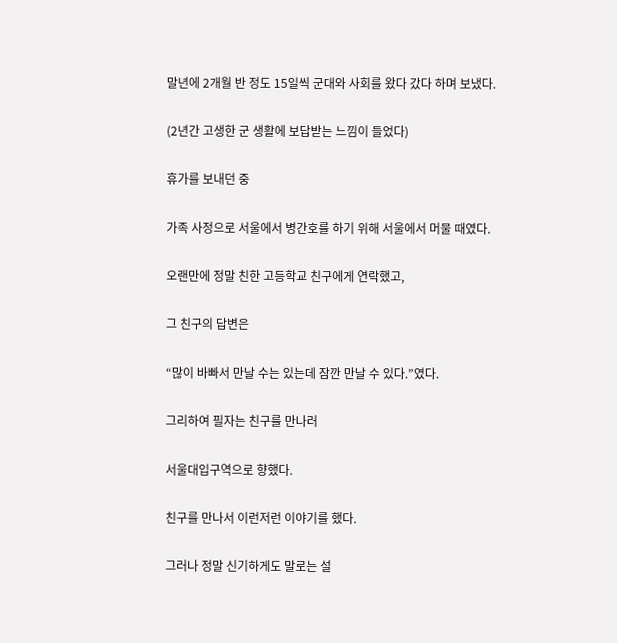말년에 2개월 반 정도 15일씩 군대와 사회를 왔다 갔다 하며 보냈다.

(2년간 고생한 군 생활에 보답받는 느낌이 들었다)

휴가를 보내던 중

가족 사정으로 서울에서 병간호를 하기 위해 서울에서 머물 때였다.

오랜만에 정말 친한 고등학교 친구에게 연락했고,

그 친구의 답변은

“많이 바빠서 만날 수는 있는데 잠깐 만날 수 있다.”였다.

그리하여 필자는 친구를 만나러

서울대입구역으로 향했다.

친구를 만나서 이런저런 이야기를 했다.

그러나 정말 신기하게도 말로는 설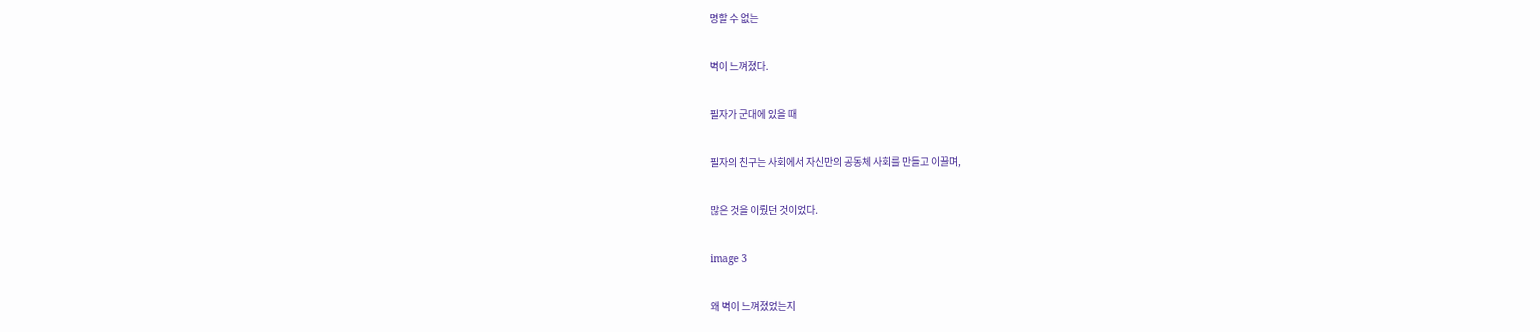명할 수 없는

벽이 느껴졌다.

필자가 군대에 있을 때

필자의 친구는 사회에서 자신만의 공동체 사회를 만들고 이끌며,

많은 것을 이뤘던 것이었다.

image 3

왜 벽이 느껴졌었는지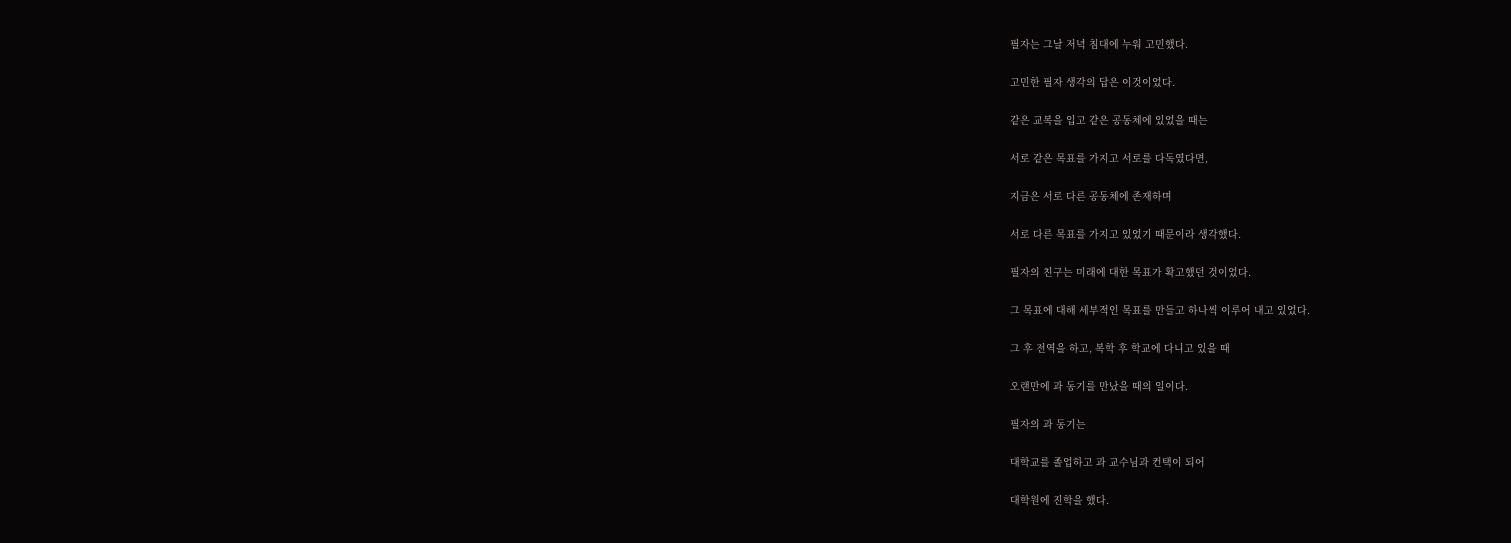필자는 그날 저녁 침대에 누워 고민했다.

고민한 필자 생각의 답은 이것이었다.

같은 교복을 입고 같은 공동체에 있었을 때는

서로 같은 목표를 가지고 서로를 다독였다면,

지금은 서로 다른 공동체에 존재하며

서로 다른 목표를 가지고 있었기 때문이라 생각했다.

필자의 친구는 미래에 대한 목표가 확고했던 것이었다.

그 목표에 대해 세부적인 목표를 만들고 하나씩 이루어 내고 있었다.

그 후 전역을 하고, 복학 후 학교에 다니고 있을 때

오랜만에 과 동기를 만났을 때의 일이다.

필자의 과 동기는

대학교를 졸업하고 과 교수님과 컨택이 되어

대학원에 진학을 했다.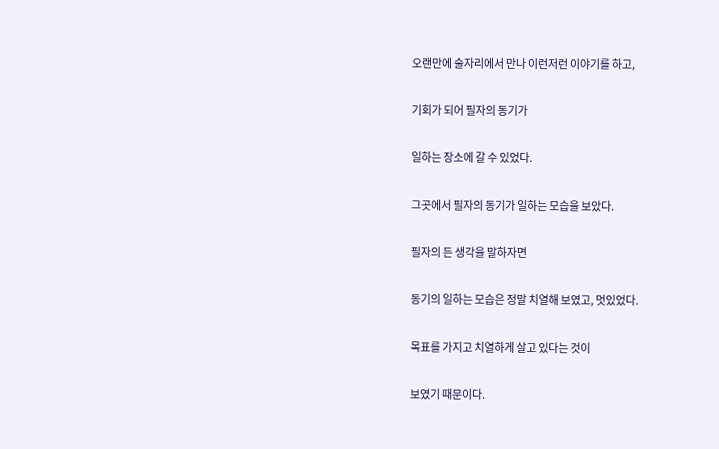오랜만에 술자리에서 만나 이런저런 이야기를 하고,

기회가 되어 필자의 동기가

일하는 장소에 갈 수 있었다.

그곳에서 필자의 동기가 일하는 모습을 보았다.

필자의 든 생각을 말하자면

동기의 일하는 모습은 정말 치열해 보였고, 멋있었다.

목표를 가지고 치열하게 살고 있다는 것이

보였기 때문이다.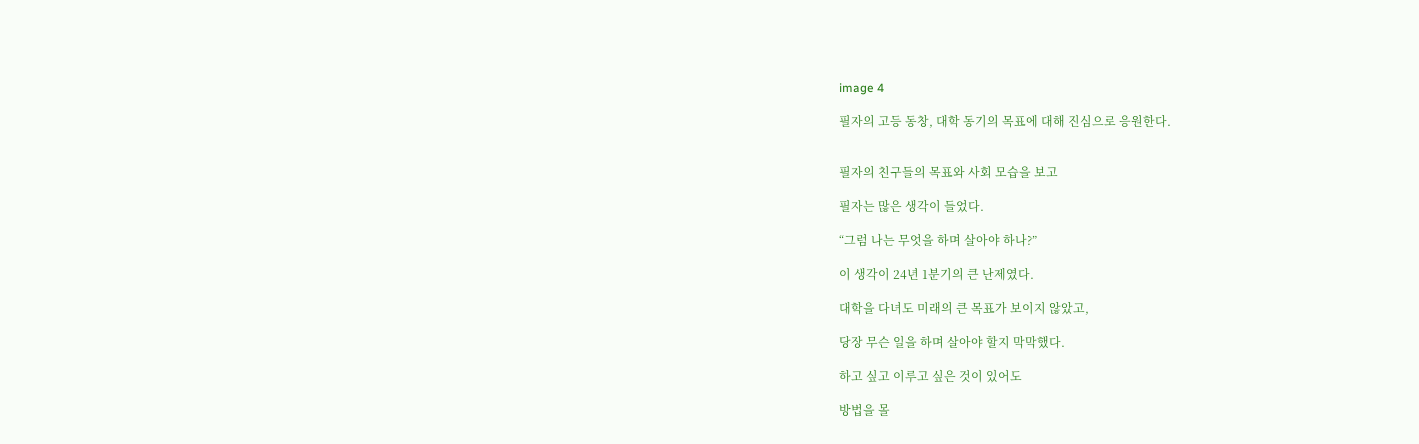image 4

필자의 고등 동창, 대학 동기의 목표에 대해 진심으로 응원한다.


필자의 친구들의 목표와 사회 모습을 보고

필자는 많은 생각이 들었다.

“그럼 나는 무엇을 하며 살아야 하나?”

이 생각이 24년 1분기의 큰 난제였다.

대학을 다녀도 미래의 큰 목표가 보이지 않았고,

당장 무슨 일을 하며 살아야 할지 막막했다.

하고 싶고 이루고 싶은 것이 있어도

방법을 몰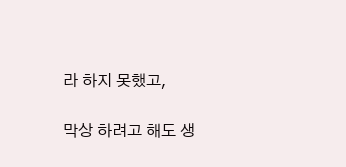라 하지 못했고,

막상 하려고 해도 생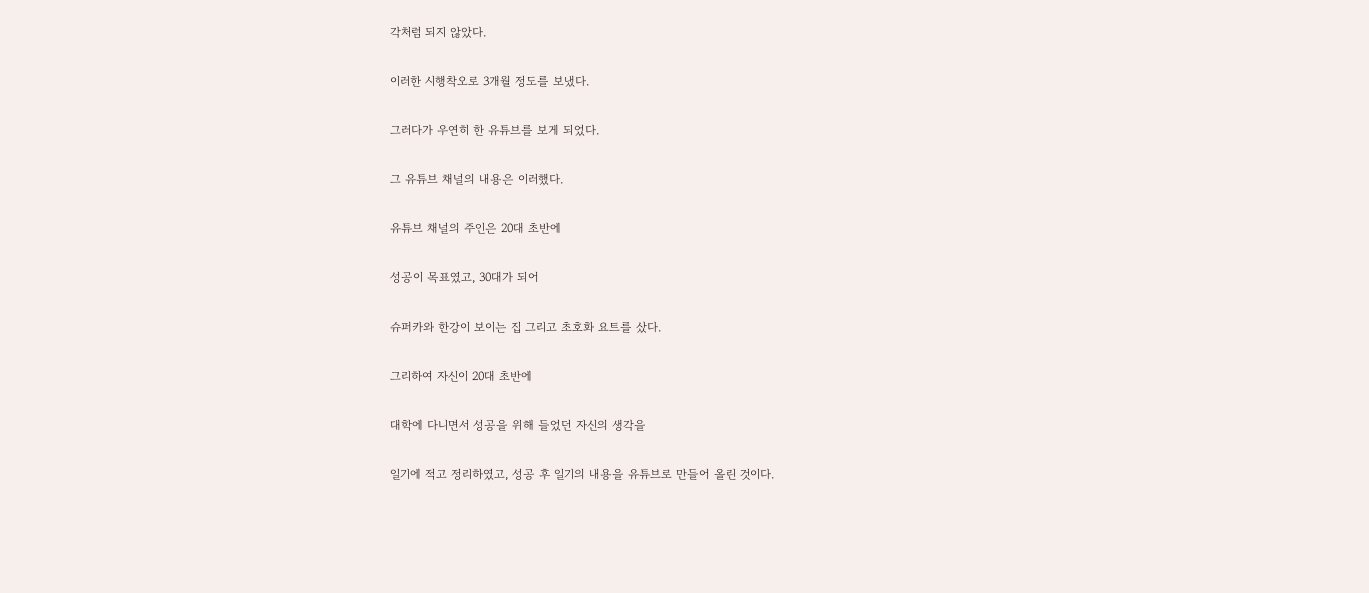각처럼 되지 않았다.

이러한 시행착오로 3개월 정도를 보냈다.

그러다가 우연히 한 유튜브를 보게 되었다.

그 유튜브 채널의 내용은 이러했다.

유튜브 채널의 주인은 20대 초반에

성공이 목표였고, 30대가 되어

슈퍼카와 한강이 보이는 집 그리고 초호화 요트를 샀다.

그리하여 자신이 20대 초반에

대학에 다니면서 성공을 위해 들었던 자신의 생각을

일기에 적고 정리하였고, 성공 후 일기의 내용을 유튜브로 만들어 올린 것이다.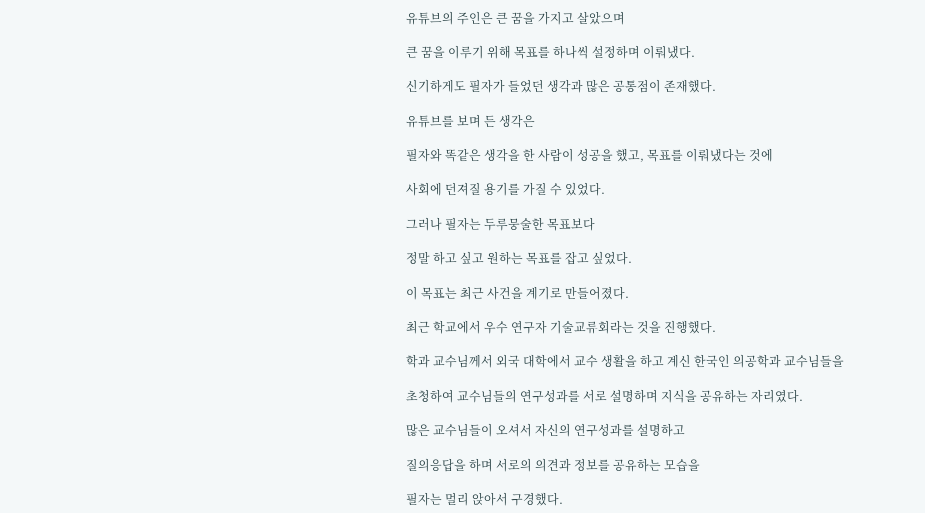유튜브의 주인은 큰 꿈을 가지고 살았으며

큰 꿈을 이루기 위해 목표를 하나씩 설정하며 이뤄냈다.

신기하게도 필자가 들었던 생각과 많은 공통점이 존재했다.

유튜브를 보며 든 생각은

필자와 똑같은 생각을 한 사람이 성공을 했고, 목표를 이뤄냈다는 것에

사회에 던져질 용기를 가질 수 있었다.

그러나 필자는 두루뭉술한 목표보다

정말 하고 싶고 원하는 목표를 잡고 싶었다.

이 목표는 최근 사건을 계기로 만들어졌다.

최근 학교에서 우수 연구자 기술교류회라는 것을 진행했다.

학과 교수님께서 외국 대학에서 교수 생활을 하고 계신 한국인 의공학과 교수님들을

초청하여 교수님들의 연구성과를 서로 설명하며 지식을 공유하는 자리였다.

많은 교수님들이 오셔서 자신의 연구성과를 설명하고

질의응답을 하며 서로의 의견과 정보를 공유하는 모습을

필자는 멀리 앉아서 구경했다.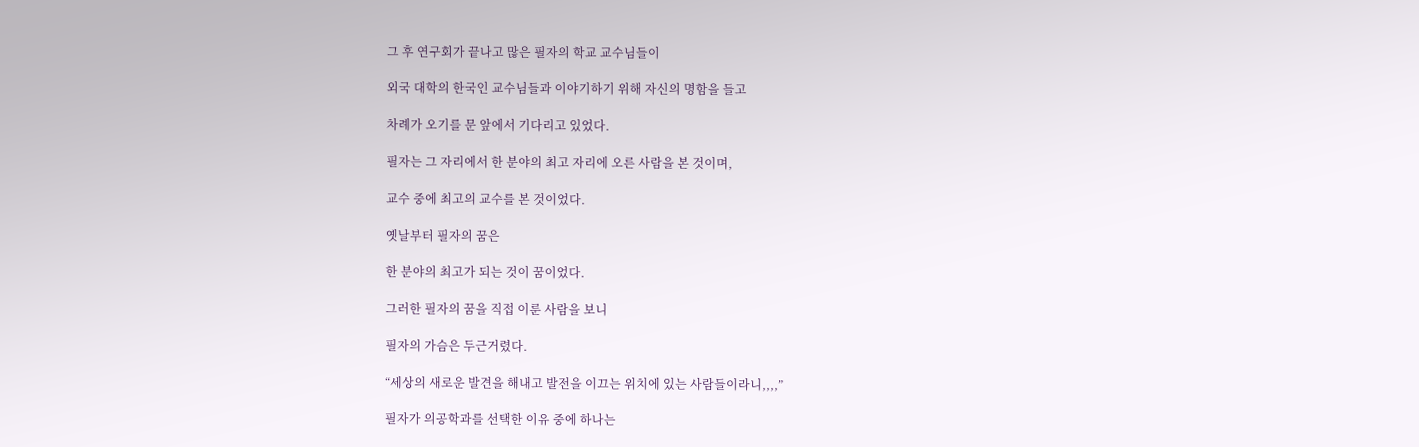그 후 연구회가 끝나고 많은 필자의 학교 교수님들이

외국 대학의 한국인 교수님들과 이야기하기 위해 자신의 명함을 들고

차례가 오기를 문 앞에서 기다리고 있었다.

필자는 그 자리에서 한 분야의 최고 자리에 오른 사람을 본 것이며,

교수 중에 최고의 교수를 본 것이었다.

옛날부터 필자의 꿈은

한 분야의 최고가 되는 것이 꿈이었다.

그러한 필자의 꿈을 직접 이룬 사람을 보니

필자의 가슴은 두근거렸다.

“세상의 새로운 발견을 해내고 발전을 이끄는 위치에 있는 사람들이라니,,,,”

필자가 의공학과를 선택한 이유 중에 하나는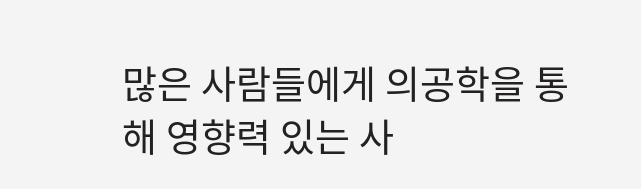많은 사람들에게 의공학을 통해 영향력 있는 사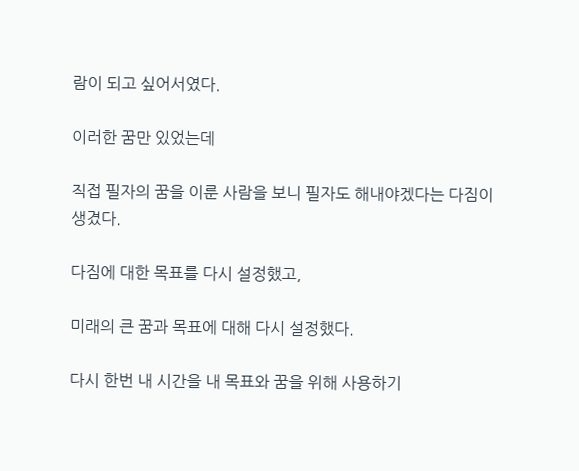람이 되고 싶어서였다.

이러한 꿈만 있었는데

직접 필자의 꿈을 이룬 사람을 보니 필자도 해내야겠다는 다짐이 생겼다.

다짐에 대한 목표를 다시 설정했고,

미래의 큰 꿈과 목표에 대해 다시 설정했다.

다시 한번 내 시간을 내 목표와 꿈을 위해 사용하기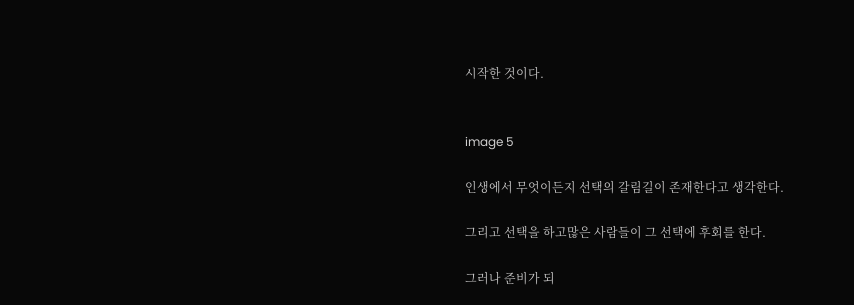시작한 것이다.


image 5

인생에서 무엇이든지 선택의 갈림길이 존재한다고 생각한다.

그리고 선택을 하고많은 사람들이 그 선택에 후회를 한다.

그러나 준비가 되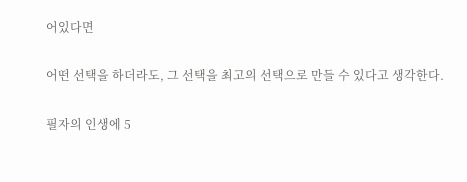어있다면

어떤 선택을 하더라도, 그 선택을 최고의 선택으로 만들 수 있다고 생각한다.

필자의 인생에 5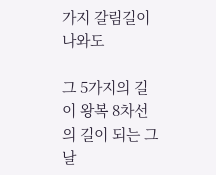가지 갈림길이 나와도

그 5가지의 길이 왕복 8차선의 길이 되는 그날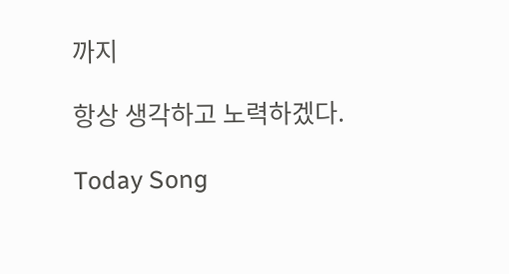까지

항상 생각하고 노력하겠다.

Today Song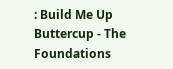: Build Me Up Buttercup - The Foundations